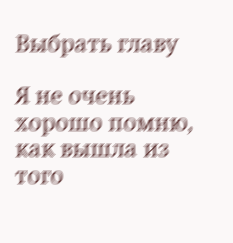Выбрать главу

Я не очень хорошо помню, как вышла из того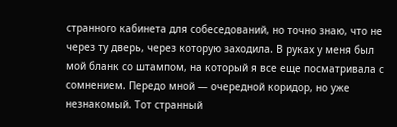странного кабинета для собеседований, но точно знаю, что не через ту дверь, через которую заходила. В руках у меня был мой бланк со штампом, на который я все еще посматривала с сомнением. Передо мной — очередной коридор, но уже незнакомый. Тот странный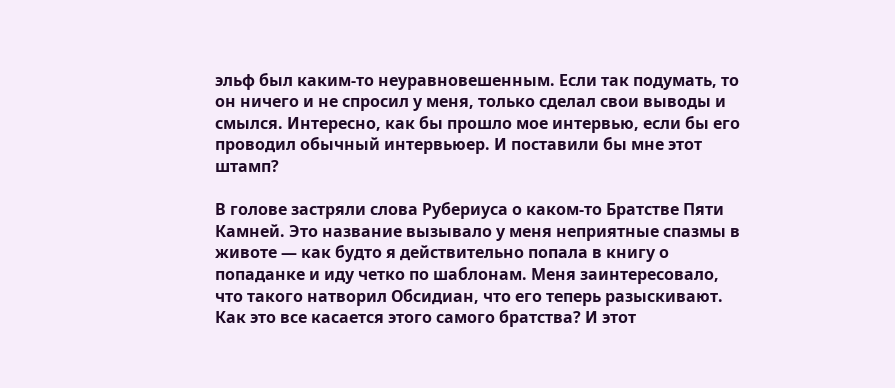эльф был каким-то неуравновешенным. Если так подумать, то он ничего и не спросил у меня, только сделал свои выводы и смылся. Интересно, как бы прошло мое интервью, если бы его проводил обычный интервьюер. И поставили бы мне этот штамп?

В голове застряли слова Рубериуса о каком-то Братстве Пяти Камней. Это название вызывало у меня неприятные спазмы в животе — как будто я действительно попала в книгу о попаданке и иду четко по шаблонам. Меня заинтересовало, что такого натворил Обсидиан, что его теперь разыскивают. Как это все касается этого самого братства? И этот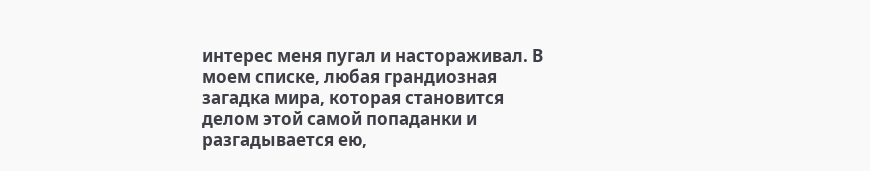интерес меня пугал и настораживал. В моем списке, любая грандиозная загадка мира, которая становится делом этой самой попаданки и разгадывается ею,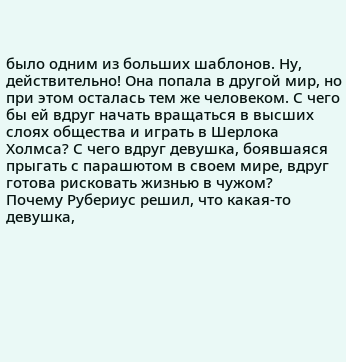было одним из больших шаблонов. Ну, действительно! Она попала в другой мир, но при этом осталась тем же человеком. С чего бы ей вдруг начать вращаться в высших слоях общества и играть в Шерлока Холмса? С чего вдруг девушка, боявшаяся прыгать с парашютом в своем мире, вдруг готова рисковать жизнью в чужом?
Почему Рубериус решил, что какая-то девушка,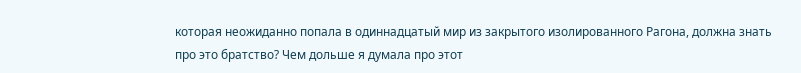которая неожиданно попала в одиннадцатый мир из закрытого изолированного Рагона, должна знать про это братство? Чем дольше я думала про этот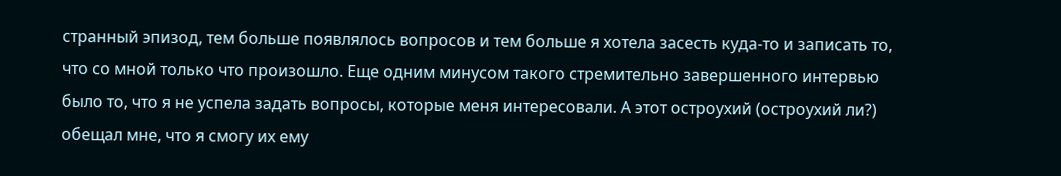странный эпизод, тем больше появлялось вопросов и тем больше я хотела засесть куда-то и записать то, что со мной только что произошло. Еще одним минусом такого стремительно завершенного интервью было то, что я не успела задать вопросы, которые меня интересовали. А этот остроухий (остроухий ли?) обещал мне, что я смогу их ему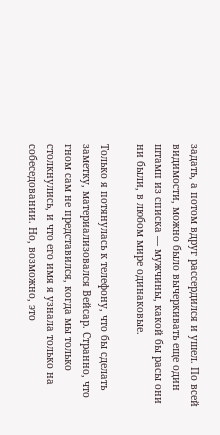задать, а потом вдруг рассердился и ушел. По всей видимости, можно было вычеркивать еще один штамп из списка — мужчины, какой бы расы они ни были, в любом мире одинаковые.

Только я потянулась к телефону, что бы сделать заметку, материализовался Вейсар. Странно, что гном сам не представился, когда мы только столкнулись, и что его имя я узнала только на собеседовании. Но, возможно, это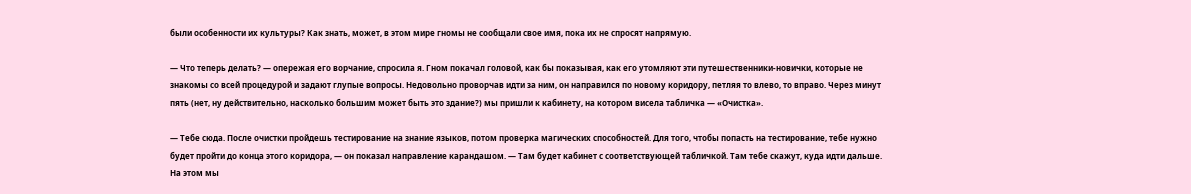были особенности их культуры? Как знать, может, в этом мире гномы не сообщали свое имя, пока их не спросят напрямую.

— Что теперь делать? — опережая его ворчание, спросила я. Гном покачал головой, как бы показывая, как его утомляют эти путешественники-новички, которые не знакомы со всей процедурой и задают глупые вопросы. Недовольно проворчав идти за ним, он направился по новому коридору, петляя то влево, то вправо. Через минут пять (нет, ну действительно, насколько большим может быть это здание?) мы пришли к кабинету, на котором висела табличка — «Очистка».

— Тебе сюда. После очистки пройдешь тестирование на знание языков, потом проверка магических способностей. Для того, чтобы попасть на тестирование, тебе нужно будет пройти до конца этого коридора, — он показал направление карандашом. — Там будет кабинет с соответствующей табличкой. Там тебе скажут, куда идти дальше. На этом мы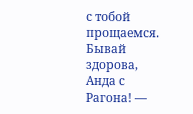с тобой прощаемся. Бывай здорова, Анда с Рагона! —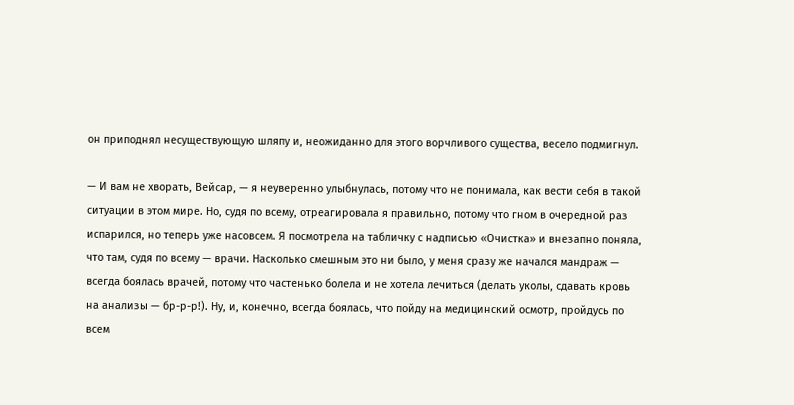он приподнял несуществующую шляпу и, неожиданно для этого ворчливого существа, весело подмигнул.

— И вам не хворать, Вейсар, — я неуверенно улыбнулась, потому что не понимала, как вести себя в такой ситуации в этом мире. Но, судя по всему, отреагировала я правильно, потому что гном в очередной раз испарился, но теперь уже насовсем. Я посмотрела на табличку с надписью «Очистка» и внезапно поняла, что там, судя по всему — врачи. Насколько смешным это ни было, у меня сразу же начался мандраж — всегда боялась врачей, потому что частенько болела и не хотела лечиться (делать уколы, сдавать кровь на анализы — бр-р-р!). Ну, и, конечно, всегда боялась, что пойду на медицинский осмотр, пройдусь по всем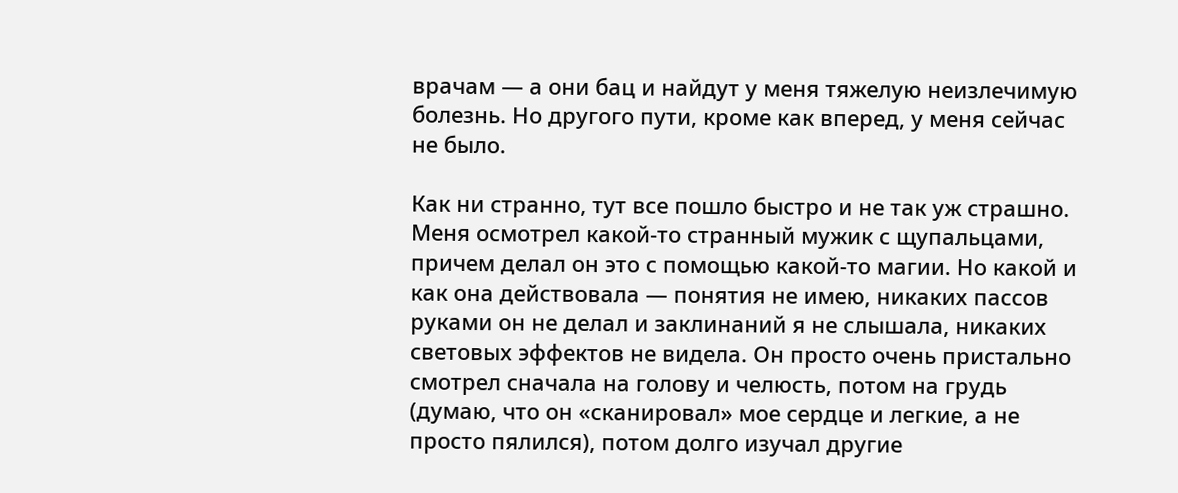врачам — а они бац и найдут у меня тяжелую неизлечимую болезнь. Но другого пути, кроме как вперед, у меня сейчас не было.

Как ни странно, тут все пошло быстро и не так уж страшно. Меня осмотрел какой-то странный мужик с щупальцами, причем делал он это с помощью какой-то магии. Но какой и как она действовала — понятия не имею, никаких пассов руками он не делал и заклинаний я не слышала, никаких световых эффектов не видела. Он просто очень пристально смотрел сначала на голову и челюсть, потом на грудь (думаю, что он «сканировал» мое сердце и легкие, а не просто пялился), потом долго изучал другие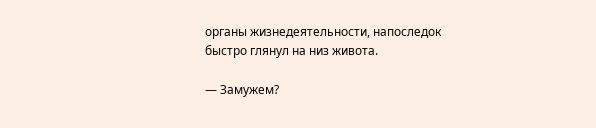органы жизнедеятельности, напоследок быстро глянул на низ живота.

— Замужем?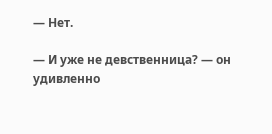— Нет.

— И уже не девственница? — он удивленно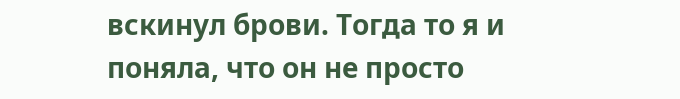вскинул брови. Тогда то я и поняла, что он не просто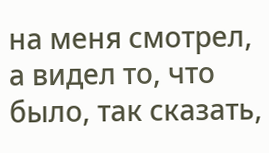на меня смотрел, а видел то, что было, так сказать,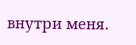внутри меня.